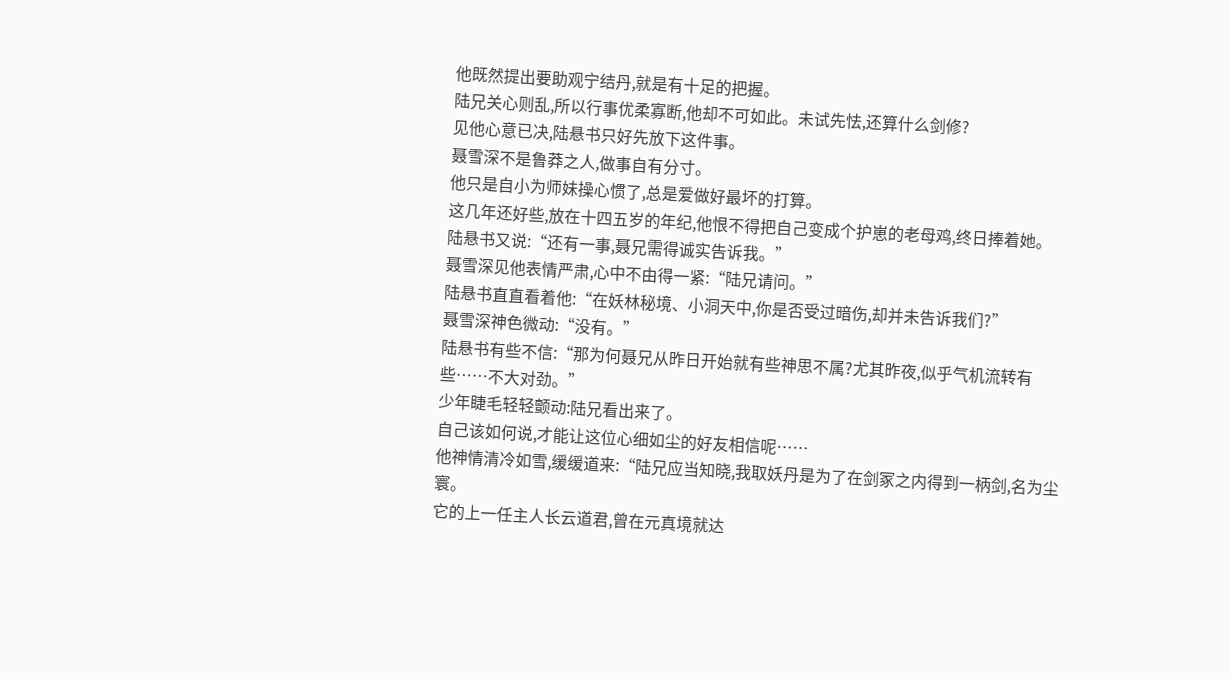他既然提出要助观宁结丹,就是有十足的把握。
陆兄关心则乱,所以行事优柔寡断,他却不可如此。未试先怯,还算什么剑修?
见他心意已决,陆悬书只好先放下这件事。
聂雪深不是鲁莽之人,做事自有分寸。
他只是自小为师妹操心惯了,总是爱做好最坏的打算。
这几年还好些,放在十四五岁的年纪,他恨不得把自己变成个护崽的老母鸡,终日捧着她。
陆悬书又说:“还有一事,聂兄需得诚实告诉我。”
聂雪深见他表情严肃,心中不由得一紧:“陆兄请问。”
陆悬书直直看着他:“在妖林秘境、小洞天中,你是否受过暗伤,却并未告诉我们?”
聂雪深神色微动:“没有。”
陆悬书有些不信:“那为何聂兄从昨日开始就有些神思不属?尤其昨夜,似乎气机流转有些……不大对劲。”
少年睫毛轻轻颤动:陆兄看出来了。
自己该如何说,才能让这位心细如尘的好友相信呢……
他神情清冷如雪,缓缓道来:“陆兄应当知晓,我取妖丹是为了在剑冢之内得到一柄剑,名为尘寰。
它的上一任主人长云道君,曾在元真境就达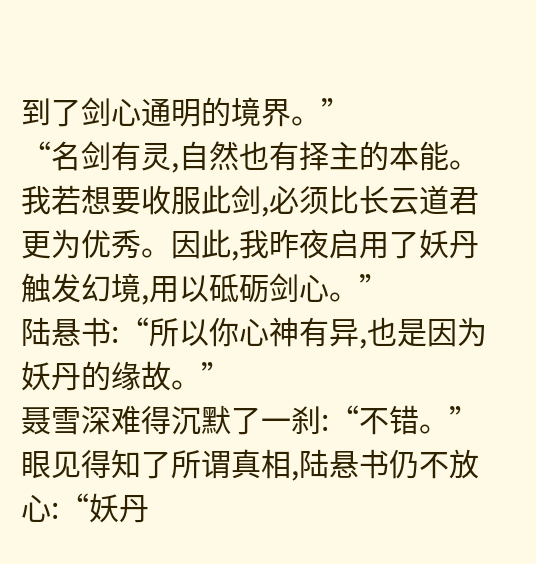到了剑心通明的境界。”
“名剑有灵,自然也有择主的本能。我若想要收服此剑,必须比长云道君更为优秀。因此,我昨夜启用了妖丹触发幻境,用以砥砺剑心。”
陆悬书:“所以你心神有异,也是因为妖丹的缘故。”
聂雪深难得沉默了一刹:“不错。”
眼见得知了所谓真相,陆悬书仍不放心:“妖丹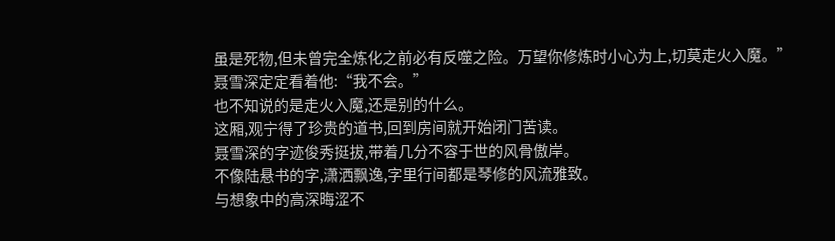虽是死物,但未曾完全炼化之前必有反噬之险。万望你修炼时小心为上,切莫走火入魔。”
聂雪深定定看着他:“我不会。”
也不知说的是走火入魔,还是别的什么。
这厢,观宁得了珍贵的道书,回到房间就开始闭门苦读。
聂雪深的字迹俊秀挺拔,带着几分不容于世的风骨傲岸。
不像陆悬书的字,潇洒飘逸,字里行间都是琴修的风流雅致。
与想象中的高深晦涩不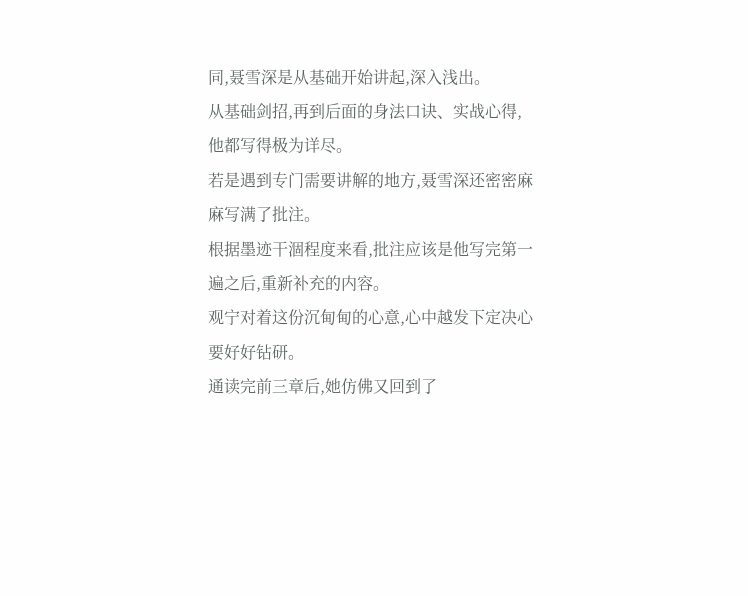同,聂雪深是从基础开始讲起,深入浅出。
从基础剑招,再到后面的身法口诀、实战心得,他都写得极为详尽。
若是遇到专门需要讲解的地方,聂雪深还密密麻麻写满了批注。
根据墨迹干涸程度来看,批注应该是他写完第一遍之后,重新补充的内容。
观宁对着这份沉甸甸的心意,心中越发下定决心要好好钻研。
通读完前三章后,她仿佛又回到了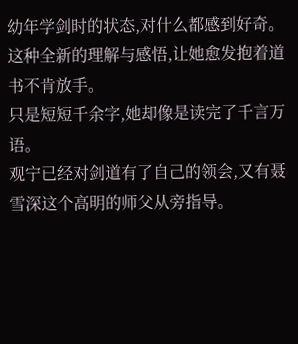幼年学剑时的状态,对什么都感到好奇。
这种全新的理解与感悟,让她愈发抱着道书不肯放手。
只是短短千余字,她却像是读完了千言万语。
观宁已经对剑道有了自己的领会,又有聂雪深这个高明的师父从旁指导。